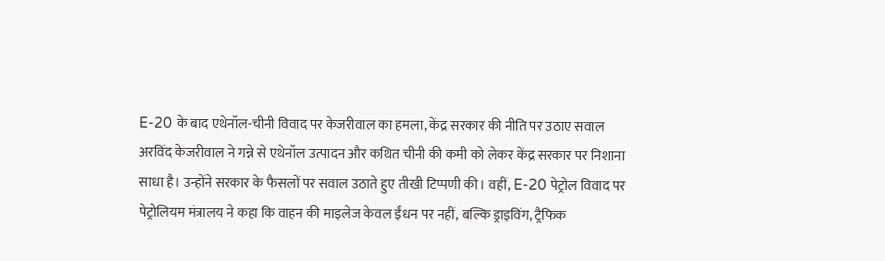E-20 के बाद एथेनॉल-चीनी विवाद पर केजरीवाल का हमला, केंद्र सरकार की नीति पर उठाए सवाल
अरविंद केजरीवाल ने गन्ने से एथेनॉल उत्पादन और कथित चीनी की कमी को लेकर केंद्र सरकार पर निशाना साधा है। उन्होंने सरकार के फैसलों पर सवाल उठाते हुए तीखी टिप्पणी की। वहीं, E-20 पेट्रोल विवाद पर पेट्रोलियम मंत्रालय ने कहा कि वाहन की माइलेज केवल ईंधन पर नहीं, बल्कि ड्राइविंग, ट्रैफिक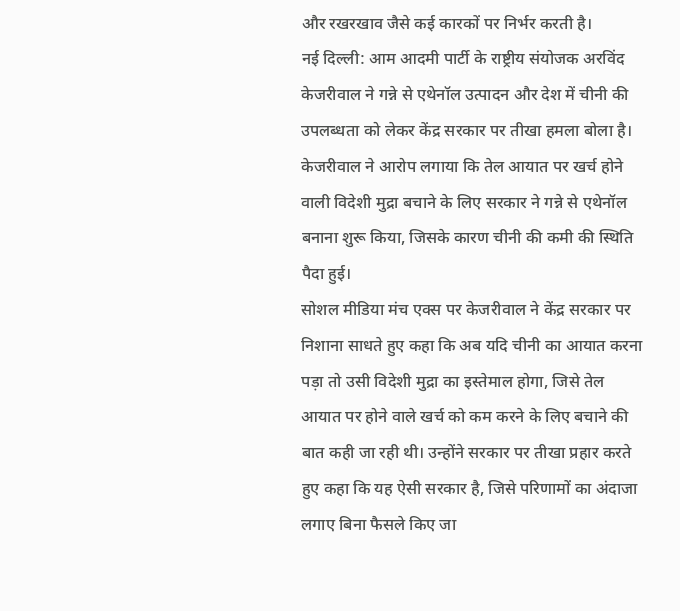और रखरखाव जैसे कई कारकों पर निर्भर करती है।
नई दिल्ली: आम आदमी पार्टी के राष्ट्रीय संयोजक अरविंद केजरीवाल ने गन्ने से एथेनॉल उत्पादन और देश में चीनी की उपलब्धता को लेकर केंद्र सरकार पर तीखा हमला बोला है। केजरीवाल ने आरोप लगाया कि तेल आयात पर खर्च होने वाली विदेशी मुद्रा बचाने के लिए सरकार ने गन्ने से एथेनॉल बनाना शुरू किया, जिसके कारण चीनी की कमी की स्थिति पैदा हुई।
सोशल मीडिया मंच एक्स पर केजरीवाल ने केंद्र सरकार पर निशाना साधते हुए कहा कि अब यदि चीनी का आयात करना पड़ा तो उसी विदेशी मुद्रा का इस्तेमाल होगा, जिसे तेल आयात पर होने वाले खर्च को कम करने के लिए बचाने की बात कही जा रही थी। उन्होंने सरकार पर तीखा प्रहार करते हुए कहा कि यह ऐसी सरकार है, जिसे परिणामों का अंदाजा लगाए बिना फैसले किए जा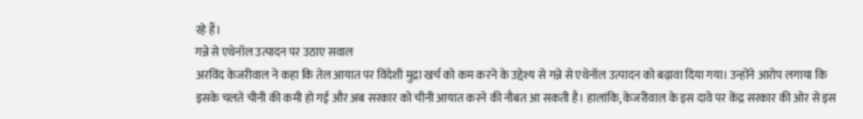रहे हैं।
गन्ने से एथेनॉल उत्पादन पर उठाए सवाल
अरविंद केजरीवाल ने कहा कि तेल आयात पर विदेशी मुद्रा खर्च को कम करने के उद्देश्य से गन्ने से एथेनॉल उत्पादन को बढ़ावा दिया गया। उन्होंने आरोप लगाया कि इसके चलते चीनी की कमी हो गई और अब सरकार को चीनी आयात करने की नौबत आ सकती है। हालांकि, केजरीवाल के इस दावे पर केंद्र सरकार की ओर से इस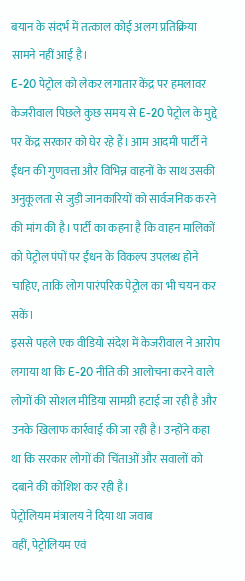बयान के संदर्भ में तत्काल कोई अलग प्रतिक्रिया सामने नहीं आई है।
E-20 पेट्रोल को लेकर लगातार केंद्र पर हमलावर
केजरीवाल पिछले कुछ समय से E-20 पेट्रोल के मुद्दे पर केंद्र सरकार को घेर रहे हैं। आम आदमी पार्टी ने ईंधन की गुणवत्ता और विभिन्न वाहनों के साथ उसकी अनुकूलता से जुड़ी जानकारियों को सार्वजनिक करने की मांग की है। पार्टी का कहना है कि वाहन मालिकों को पेट्रोल पंपों पर ईंधन के विकल्प उपलब्ध होने चाहिए, ताकि लोग पारंपरिक पेट्रोल का भी चयन कर सकें।
इससे पहले एक वीडियो संदेश में केजरीवाल ने आरोप लगाया था कि E-20 नीति की आलोचना करने वाले लोगों की सोशल मीडिया सामग्री हटाई जा रही है और उनके खिलाफ कार्रवाई की जा रही है। उन्होंने कहा था कि सरकार लोगों की चिंताओं और सवालों को दबाने की कोशिश कर रही है।
पेट्रोलियम मंत्रालय ने दिया था जवाब
वहीं, पेट्रोलियम एवं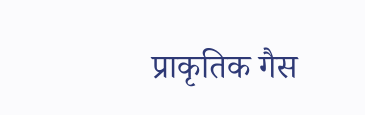प्राकृतिक गैस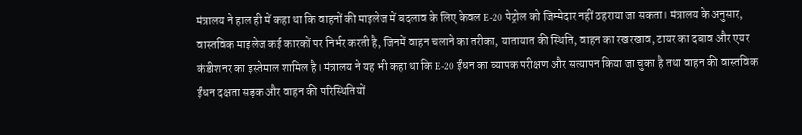मंत्रालय ने हाल ही में कहा था कि वाहनों की माइलेज में बदलाव के लिए केवल E-20 पेट्रोल को जिम्मेदार नहीं ठहराया जा सकता। मंत्रालय के अनुसार, वास्तविक माइलेज कई कारकों पर निर्भर करती है, जिनमें वाहन चलाने का तरीका, यातायात की स्थिति, वाहन का रखरखाव, टायर का दबाव और एयर कंडीशनर का इस्तेमाल शामिल है। मंत्रालय ने यह भी कहा था कि E-20 ईंधन का व्यापक परीक्षण और सत्यापन किया जा चुका है तथा वाहन की वास्तविक ईंधन दक्षता सड़क और वाहन की परिस्थितियों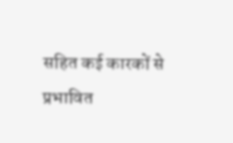सहित कई कारकों से प्रभावित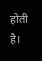होती है।